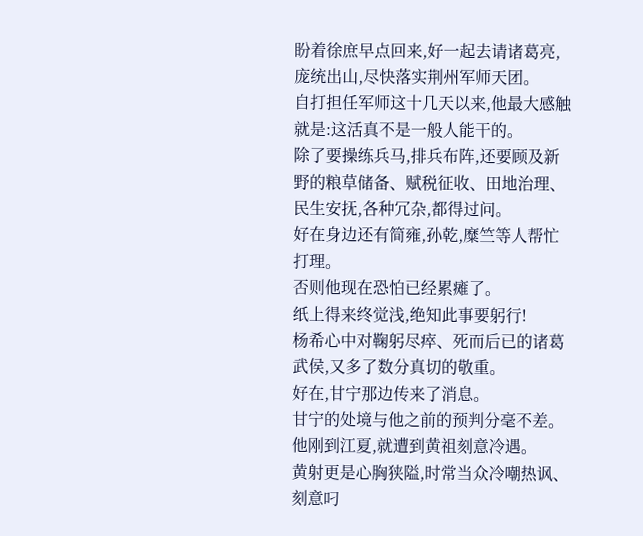盼着徐庶早点回来,好一起去请诸葛亮,庞统出山,尽快落实荆州军师天团。
自打担任军师这十几天以来,他最大感触就是:这活真不是一般人能干的。
除了要操练兵马,排兵布阵,还要顾及新野的粮草储备、赋税征收、田地治理、民生安抚,各种冗杂,都得过问。
好在身边还有简雍,孙乾,糜竺等人帮忙打理。
否则他现在恐怕已经累瘫了。
纸上得来终觉浅,绝知此事要躬行!
杨希心中对鞠躬尽瘁、死而后已的诸葛武侯,又多了数分真切的敬重。
好在,甘宁那边传来了消息。
甘宁的处境与他之前的预判分毫不差。
他刚到江夏,就遭到黄祖刻意冷遇。
黄射更是心胸狭隘,时常当众冷嘲热讽、刻意叼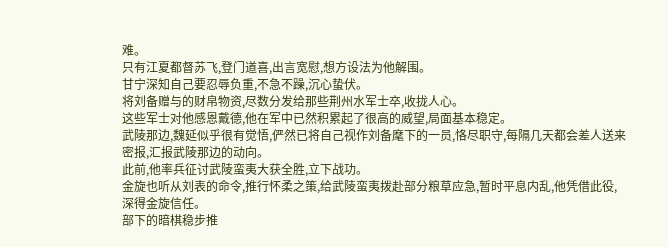难。
只有江夏都督苏飞,登门道喜,出言宽慰,想方设法为他解围。
甘宁深知自己要忍辱负重,不急不躁,沉心蛰伏。
将刘备赠与的财帛物资,尽数分发给那些荆州水军士卒,收拢人心。
这些军士对他感恩戴德,他在军中已然积累起了很高的威望,局面基本稳定。
武陵那边,魏延似乎很有觉悟,俨然已将自己视作刘备麾下的一员,恪尽职守,每隔几天都会差人送来密报,汇报武陵那边的动向。
此前,他率兵征讨武陵蛮夷大获全胜,立下战功。
金旋也听从刘表的命令,推行怀柔之策,给武陵蛮夷拨赴部分粮草应急,暂时平息内乱,他凭借此役,深得金旋信任。
部下的暗棋稳步推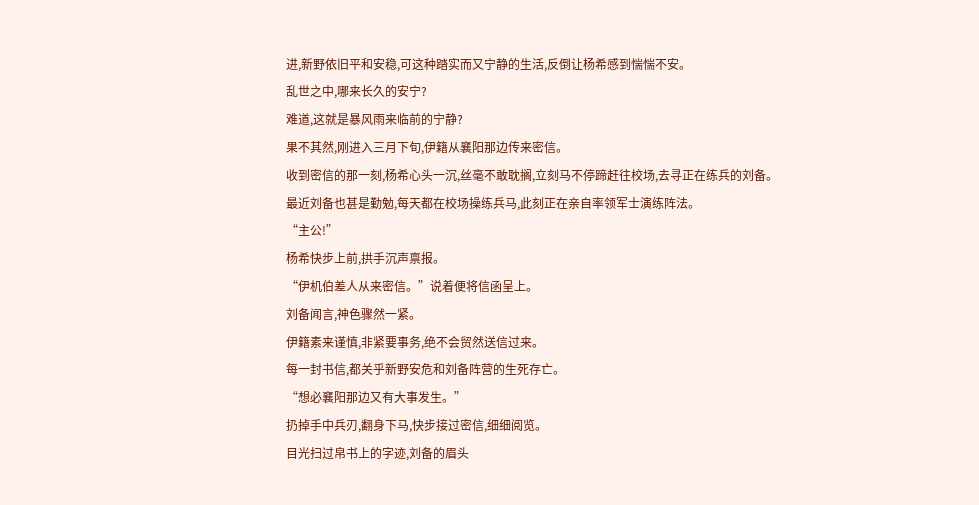进,新野依旧平和安稳,可这种踏实而又宁静的生活,反倒让杨希感到惴惴不安。
乱世之中,哪来长久的安宁?
难道,这就是暴风雨来临前的宁静?
果不其然,刚进入三月下旬,伊籍从襄阳那边传来密信。
收到密信的那一刻,杨希心头一沉,丝毫不敢耽搁,立刻马不停蹄赶往校场,去寻正在练兵的刘备。
最近刘备也甚是勤勉,每天都在校场操练兵马,此刻正在亲自率领军士演练阵法。
“主公!”
杨希快步上前,拱手沉声禀报。
“伊机伯差人从来密信。”说着便将信函呈上。
刘备闻言,神色骤然一紧。
伊籍素来谨慎,非紧要事务,绝不会贸然送信过来。
每一封书信,都关乎新野安危和刘备阵营的生死存亡。
“想必襄阳那边又有大事发生。”
扔掉手中兵刃,翻身下马,快步接过密信,细细阅览。
目光扫过帛书上的字迹,刘备的眉头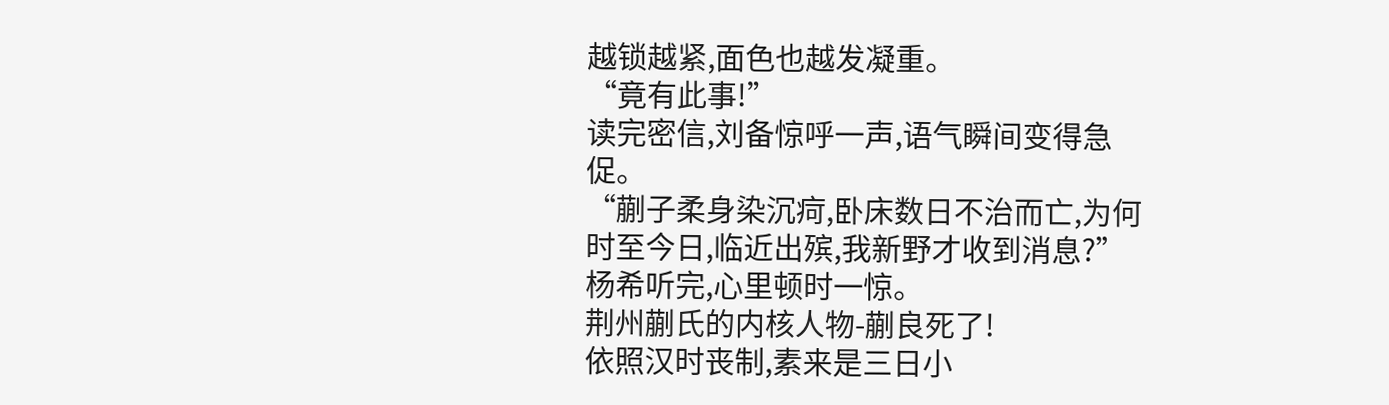越锁越紧,面色也越发凝重。
“竟有此事!”
读完密信,刘备惊呼一声,语气瞬间变得急促。
“蒯子柔身染沉疴,卧床数日不治而亡,为何时至今日,临近出殡,我新野才收到消息?”
杨希听完,心里顿时一惊。
荆州蒯氏的内核人物-蒯良死了!
依照汉时丧制,素来是三日小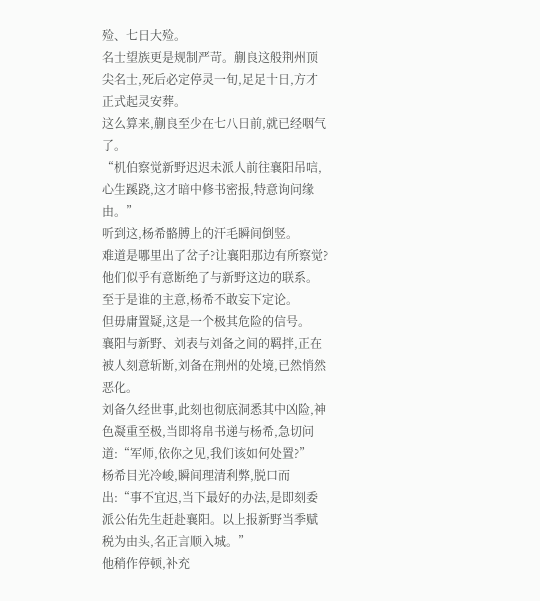殓、七日大殓。
名士望族更是规制严苛。蒯良这般荆州顶尖名士,死后必定停灵一旬,足足十日,方才正式起灵安葬。
这么算来,蒯良至少在七八日前,就已经咽气了。
“机伯察觉新野迟迟未派人前往襄阳吊唁,心生蹊跷,这才暗中修书密报,特意询问缘由。”
听到这,杨希骼膊上的汗毛瞬间倒竖。
难道是哪里出了岔子?让襄阳那边有所察觉?
他们似乎有意断绝了与新野这边的联系。
至于是谁的主意,杨希不敢妄下定论。
但毋庸置疑,这是一个极其危险的信号。
襄阳与新野、刘表与刘备之间的羁拌,正在被人刻意斩断,刘备在荆州的处境,已然悄然恶化。
刘备久经世事,此刻也彻底洞悉其中凶险,神色凝重至极,当即将帛书递与杨希,急切问道:“军师,依你之见,我们该如何处置?”
杨希目光冷峻,瞬间理清利弊,脱口而出:“事不宜迟,当下最好的办法,是即刻委派公佑先生赶赴襄阳。以上报新野当季赋税为由头,名正言顺入城。”
他稍作停顿,补充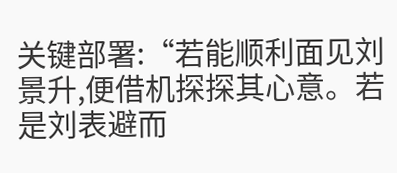关键部署:“若能顺利面见刘景升,便借机探探其心意。若是刘表避而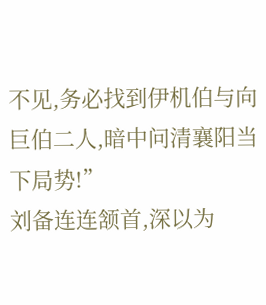不见,务必找到伊机伯与向巨伯二人,暗中问清襄阳当下局势!”
刘备连连颔首,深以为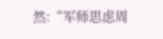然:“军师思虑周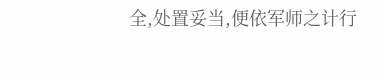全,处置妥当,便依军师之计行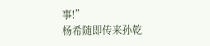事!”
杨希随即传来孙乾